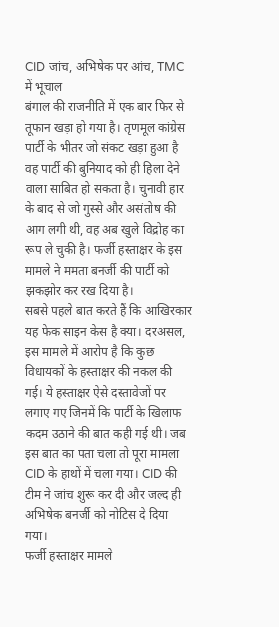CID जांच, अभिषेक पर आंच, TMC में भूचाल
बंगाल की राजनीति में एक बार फिर से तूफान खड़ा हो गया है। तृणमूल कांग्रेस पार्टी के भीतर जो संकट खड़ा हुआ है वह पार्टी की बुनियाद को ही हिला देने वाला साबित हो सकता है। चुनावी हार के बाद से जो गुस्से और असंतोष की आग लगी थी, वह अब खुले विद्रोह का रूप ले चुकी है। फर्जी हस्ताक्षर के इस मामले ने ममता बनर्जी की पार्टी को झकझोर कर रख दिया है।
सबसे पहले बात करते हैं कि आखिरकार यह फेक साइन केस है क्या। दरअसल, इस मामले में आरोप है कि कुछ विधायकों के हस्ताक्षर की नकल की गई। ये हस्ताक्षर ऐसे दस्तावेजों पर लगाए गए जिनमें कि पार्टी के खिलाफ कदम उठाने की बात कही गई थी। जब इस बात का पता चला तो पूरा मामला CID के हाथों में चला गया। CID की टीम ने जांच शुरू कर दी और जल्द ही अभिषेक बनर्जी को नोटिस दे दिया गया।
फर्जी हस्ताक्षर मामले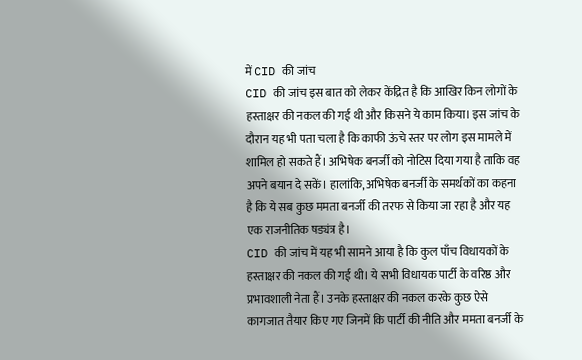में CID की जांच
CID की जांच इस बात को लेकर केंद्रित है कि आखिर किन लोगों के हस्ताक्षर की नकल की गई थी और किसने ये काम किया। इस जांच के दौरान यह भी पता चला है कि काफी ऊंचे स्तर पर लोग इस मामले में शामिल हो सकते हैं। अभिषेक बनर्जी को नोटिस दिया गया है ताकि वह अपने बयान दे सकें। हालांकि, अभिषेक बनर्जी के समर्थकों का कहना है कि ये सब कुछ ममता बनर्जी की तरफ से किया जा रहा है और यह एक राजनीतिक षड्यंत्र है।
CID की जांच में यह भी सामने आया है कि कुल पाँच विधायकों के हस्ताक्षर की नकल की गई थी। ये सभी विधायक पार्टी के वरिष्ठ और प्रभावशाली नेता हैं। उनके हस्ताक्षर की नकल करके कुछ ऐसे कागजात तैयार किए गए जिनमें कि पार्टी की नीति और ममता बनर्जी के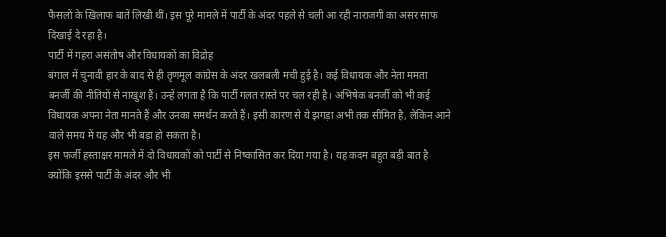फैसलों के खिलाफ बातें लिखी थीं। इस पूरे मामले में पार्टी के अंदर पहले से चली आ रही नाराजगी का असर साफ दिखाई दे रहा है।
पार्टी में गहरा असंतोष और विधायकों का विद्रोह
बंगाल में चुनावी हार के बाद से ही तृणमूल कांग्रेस के अंदर खलबली मची हुई है। कई विधायक और नेता ममता बनर्जी की नीतियों से नाखुश हैं। उन्हें लगता है कि पार्टी गलत रास्ते पर चल रही है। अभिषेक बनर्जी को भी कई विधायक अपना नेता मानते हैं और उनका समर्थन करते हैं। इसी कारण से ये झगड़ा अभी तक सीमित है, लेकिन आने वाले समय में यह और भी बड़ा हो सकता है।
इस फर्जी हस्ताक्षर मामले में दो विधायकों को पार्टी से निष्कासित कर दिया गया है। यह कदम बहुत बड़ी बात है क्योंकि इससे पार्टी के अंदर और भी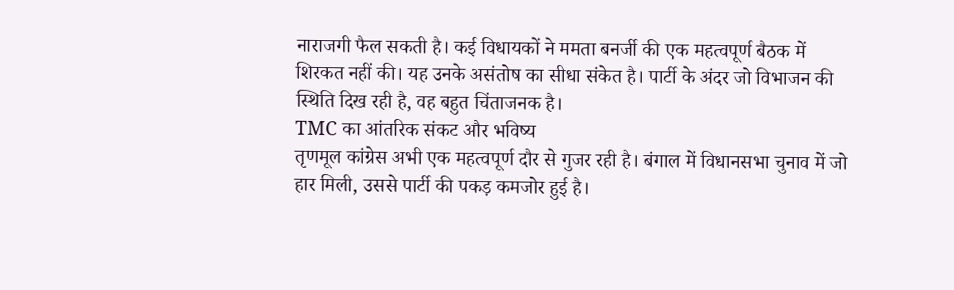नाराजगी फैल सकती है। कई विधायकों ने ममता बनर्जी की एक महत्वपूर्ण बैठक में शिरकत नहीं की। यह उनके असंतोष का सीधा संकेत है। पार्टी के अंदर जो विभाजन की स्थिति दिख रही है, वह बहुत चिंताजनक है।
TMC का आंतरिक संकट और भविष्य
तृणमूल कांग्रेस अभी एक महत्वपूर्ण दौर से गुजर रही है। बंगाल में विधानसभा चुनाव में जो हार मिली, उससे पार्टी की पकड़ कमजोर हुई है।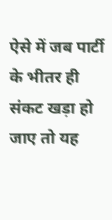ऐसे में जब पार्टी के भीतर ही संकट खड़ा हो जाए तो यह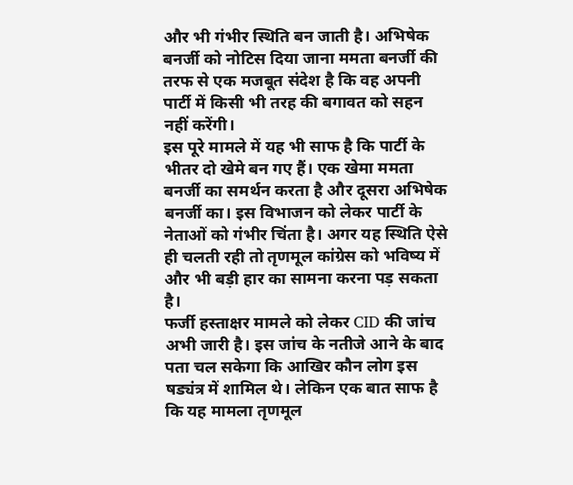और भी गंभीर स्थिति बन जाती है। अभिषेक बनर्जी को नोटिस दिया जाना ममता बनर्जी की तरफ से एक मजबूत संदेश है कि वह अपनी पार्टी में किसी भी तरह की बगावत को सहन नहीं करेंगी।
इस पूरे मामले में यह भी साफ है कि पार्टी के भीतर दो खेमे बन गए हैं। एक खेमा ममता बनर्जी का समर्थन करता है और दूसरा अभिषेक बनर्जी का। इस विभाजन को लेकर पार्टी के नेताओं को गंभीर चिंता है। अगर यह स्थिति ऐसे ही चलती रही तो तृणमूल कांग्रेस को भविष्य में और भी बड़ी हार का सामना करना पड़ सकता है।
फर्जी हस्ताक्षर मामले को लेकर CID की जांच अभी जारी है। इस जांच के नतीजे आने के बाद पता चल सकेगा कि आखिर कौन लोग इस षड्यंत्र में शामिल थे। लेकिन एक बात साफ है कि यह मामला तृणमूल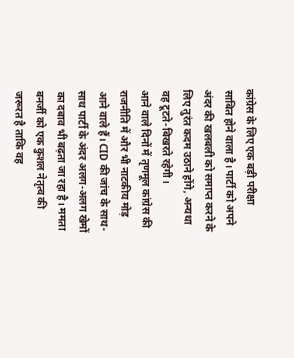कांग्रेस के लिए एक बड़ी परीक्षा साबित होने वाला है। पार्टी को अपने अंदर की खलबली को समाप्त करने के लिए तुरंत कदम उठाने होंगे, अन्यथा वह टूटते-बिखरते रहेगी।
आने वाले दिनों में तृणमूल कांग्रेस की राजनीति में और भी नाटकीय मोड़ आने वाले हैं। CID की जांच के साथ-साथ पार्टी के अंदर अलग-अलग खेमों का दबाव भी बढ़ता जा रहा है। ममता बनर्जी को एक कुशल नेतृत्व की जरूरत है ताकि वह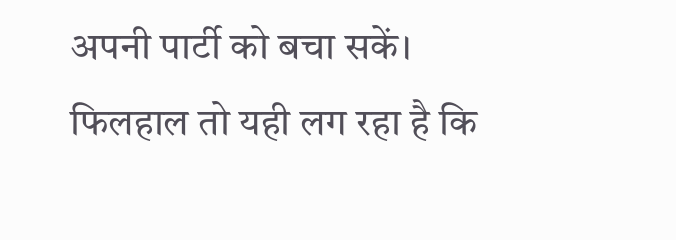अपनी पार्टी को बचा सकें। फिलहाल तो यही लग रहा है कि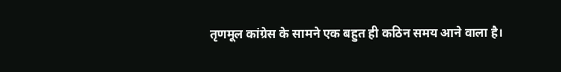तृणमूल कांग्रेस के सामने एक बहुत ही कठिन समय आने वाला है।